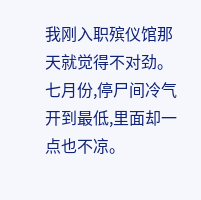我刚入职殡仪馆那天就觉得不对劲。
七月份,停尸间冷气开到最低,里面却一点也不凉。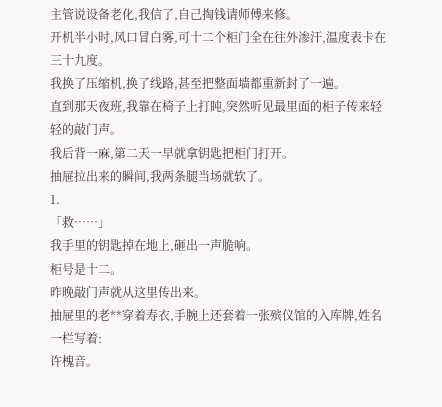主管说设备老化,我信了,自己掏钱请师傅来修。
开机半小时,风口冒白雾,可十二个柜门全在往外渗汗,温度表卡在三十九度。
我换了压缩机,换了线路,甚至把整面墙都重新封了一遍。
直到那天夜班,我靠在椅子上打盹,突然听见最里面的柜子传来轻轻的敲门声。
我后背一麻,第二天一早就拿钥匙把柜门打开。
抽屉拉出来的瞬间,我两条腿当场就软了。
1.
「救……」
我手里的钥匙掉在地上,砸出一声脆响。
柜号是十二。
昨晚敲门声就从这里传出来。
抽屉里的老**穿着寿衣,手腕上还套着一张殡仪馆的入库牌,姓名一栏写着:
许槐音。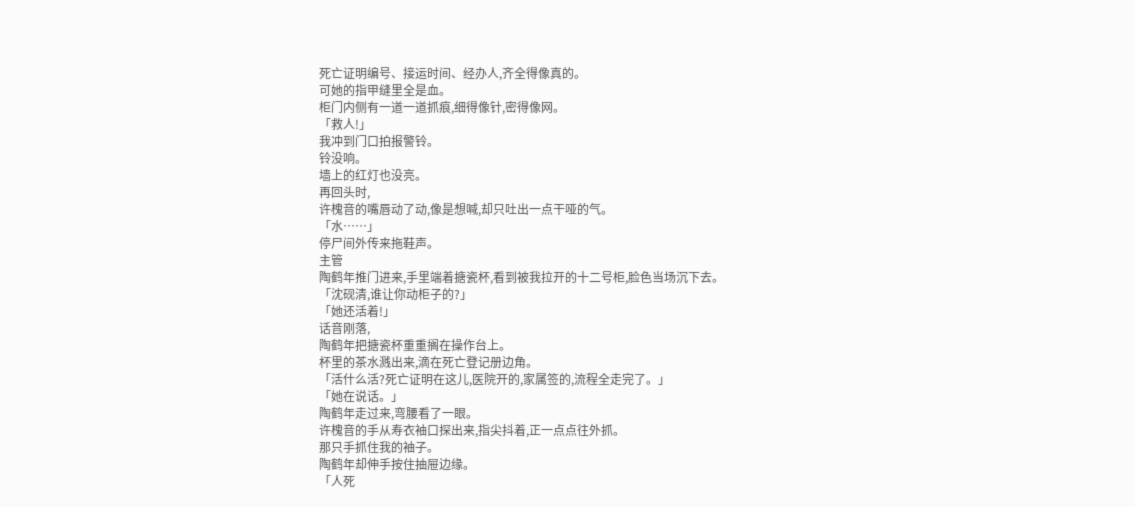死亡证明编号、接运时间、经办人,齐全得像真的。
可她的指甲缝里全是血。
柜门内侧有一道一道抓痕,细得像针,密得像网。
「救人!」
我冲到门口拍报警铃。
铃没响。
墙上的红灯也没亮。
再回头时,
许槐音的嘴唇动了动,像是想喊,却只吐出一点干哑的气。
「水……」
停尸间外传来拖鞋声。
主管
陶鹤年推门进来,手里端着搪瓷杯,看到被我拉开的十二号柜,脸色当场沉下去。
「沈砚清,谁让你动柜子的?」
「她还活着!」
话音刚落,
陶鹤年把搪瓷杯重重搁在操作台上。
杯里的茶水溅出来,滴在死亡登记册边角。
「活什么活?死亡证明在这儿,医院开的,家属签的,流程全走完了。」
「她在说话。」
陶鹤年走过来,弯腰看了一眼。
许槐音的手从寿衣袖口探出来,指尖抖着,正一点点往外抓。
那只手抓住我的袖子。
陶鹤年却伸手按住抽屉边缘。
「人死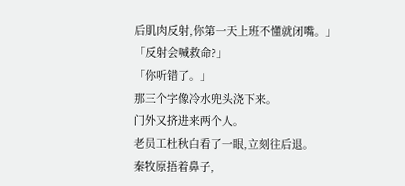后肌肉反射,你第一天上班不懂就闭嘴。」
「反射会喊救命?」
「你听错了。」
那三个字像冷水兜头浇下来。
门外又挤进来两个人。
老员工杜秋白看了一眼,立刻往后退。
秦牧原捂着鼻子,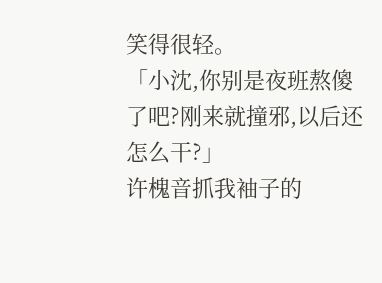笑得很轻。
「小沈,你别是夜班熬傻了吧?刚来就撞邪,以后还怎么干?」
许槐音抓我袖子的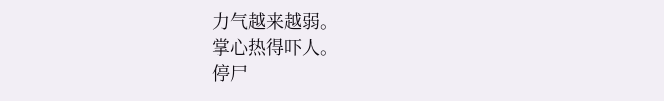力气越来越弱。
掌心热得吓人。
停尸